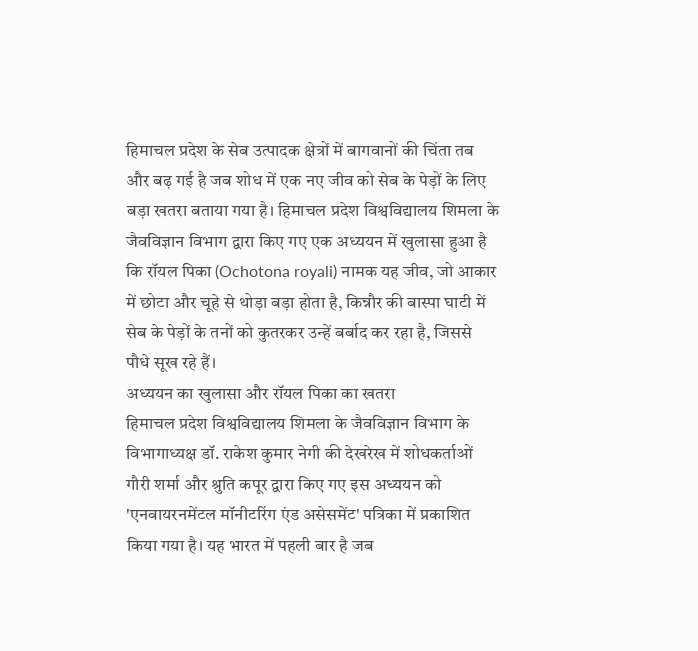हिमाचल प्रदेश के सेब उत्पादक क्षेत्रों में बागवानों की चिंता तब और बढ़ गई है जब शोध में एक नए जीव को सेब के पेड़ों के लिए बड़ा खतरा बताया गया है। हिमाचल प्रदेश विश्वविद्यालय शिमला के जैवविज्ञान विभाग द्वारा किए गए एक अध्ययन में खुलासा हुआ है कि रॉयल पिका (Ochotona royali) नामक यह जीव, जो आकार में छोटा और चूहे से थोड़ा बड़ा होता है, किन्नौर की बास्पा घाटी में सेब के पेड़ों के तनों को कुतरकर उन्हें बर्बाद कर रहा है, जिससे पौधे सूख रहे हैं।
अध्ययन का खुलासा और रॉयल पिका का खतरा
हिमाचल प्रदेश विश्वविद्यालय शिमला के जैवविज्ञान विभाग के विभागाध्यक्ष डॉ. राकेश कुमार नेगी की देखरेख में शोधकर्ताओं गौरी शर्मा और श्रुति कपूर द्वारा किए गए इस अध्ययन को 'एनवायरनमेंटल मॉनीटरिंग एंड असेसमेंट' पत्रिका में प्रकाशित किया गया है। यह भारत में पहली बार है जब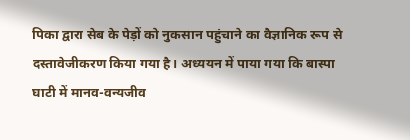पिका द्वारा सेब के पेड़ों को नुकसान पहुंचाने का वैज्ञानिक रूप से दस्तावेजीकरण किया गया है। अध्ययन में पाया गया कि बास्पा घाटी में मानव-वन्यजीव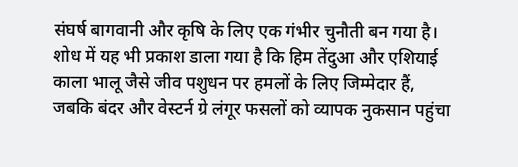संघर्ष बागवानी और कृषि के लिए एक गंभीर चुनौती बन गया है।
शोध में यह भी प्रकाश डाला गया है कि हिम तेंदुआ और एशियाई काला भालू जैसे जीव पशुधन पर हमलों के लिए जिम्मेदार हैं, जबकि बंदर और वेस्टर्न ग्रे लंगूर फसलों को व्यापक नुकसान पहुंचा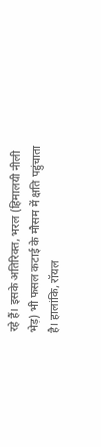रहे हैं। इसके अतिरिक्त, भरल (हिमालयी नीली भेड़) भी फसल कटाई के मौसम में क्षति पहुंचाता है। हालांकि, रॉयल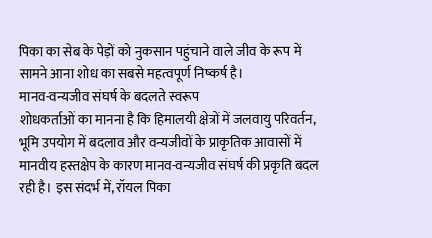पिका का सेब के पेड़ों को नुकसान पहुंचाने वाले जीव के रूप में सामने आना शोध का सबसे महत्वपूर्ण निष्कर्ष है।
मानव-वन्यजीव संघर्ष के बदलते स्वरूप
शोधकर्ताओं का मानना है कि हिमालयी क्षेत्रों में जलवायु परिवर्तन, भूमि उपयोग में बदलाव और वन्यजीवों के प्राकृतिक आवासों में मानवीय हस्तक्षेप के कारण मानव-वन्यजीव संघर्ष की प्रकृति बदल रही है। इस संदर्भ में, रॉयल पिका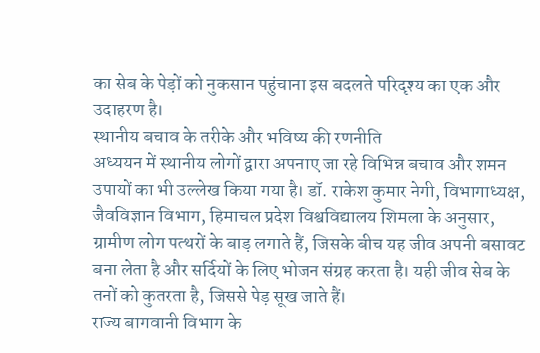का सेब के पेड़ों को नुकसान पहुंचाना इस बदलते परिदृश्य का एक और उदाहरण है।
स्थानीय बचाव के तरीके और भविष्य की रणनीति
अध्ययन में स्थानीय लोगों द्वारा अपनाए जा रहे विभिन्न बचाव और शमन उपायों का भी उल्लेख किया गया है। डॉ. राकेश कुमार नेगी, विभागाध्यक्ष, जैवविज्ञान विभाग, हिमाचल प्रदेश विश्वविद्यालय शिमला के अनुसार, ग्रामीण लोग पत्थरों के बाड़ लगाते हैं, जिसके बीच यह जीव अपनी बसावट बना लेता है और सर्दियों के लिए भोजन संग्रह करता है। यही जीव सेब के तनों को कुतरता है, जिससे पेड़ सूख जाते हैं।
राज्य बागवानी विभाग के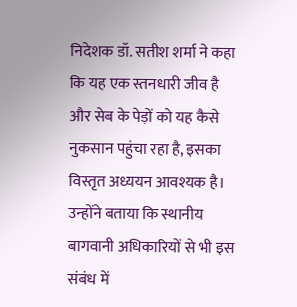निदेशक डॉ. सतीश शर्मा ने कहा कि यह एक स्तनधारी जीव है और सेब के पेड़ों को यह कैसे नुकसान पहुंचा रहा है, इसका विस्तृत अध्ययन आवश्यक है। उन्होंने बताया कि स्थानीय बागवानी अधिकारियों से भी इस संबंध में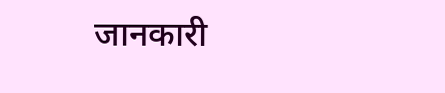जानकारी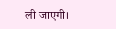ली जाएगी।